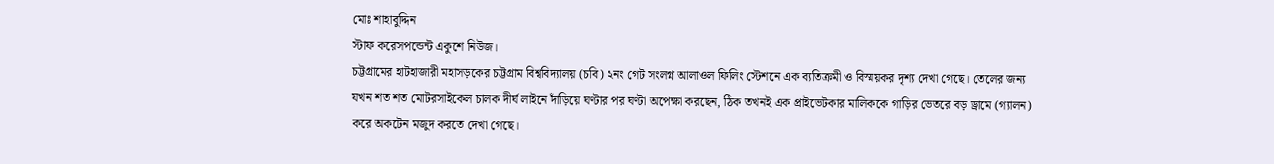মোঃ শাহাবুদ্দিন
স্টাফ করেসপন্ডেন্ট একুশে নিউজ।
চট্টগ্রামের হাটহাজারী মহাসড়কের চট্টগ্রাম বিশ্ববিদ্যালয় (চবি) ২নং গেট সংলগ্ন আলাওল ফিলিং স্টেশনে এক ব্যতিক্রমী ও বিস্ময়কর দৃশ্য দেখা গেছে। তেলের জন্য যখন শত শত মোটরসাইকেল চালক দীর্ঘ লাইনে দাঁড়িয়ে ঘণ্টার পর ঘণ্টা অপেক্ষা করছেন, ঠিক তখনই এক প্রাইভেটকার মালিককে গাড়ির ভেতরে বড় ড্রামে (গ্যালন) করে অকটেন মজুদ করতে দেখা গেছে।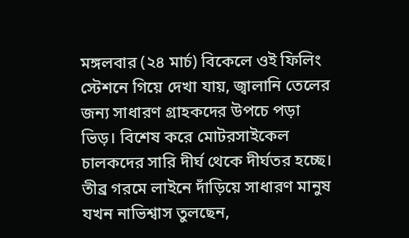মঙ্গলবার (২৪ মার্চ) বিকেলে ওই ফিলিং স্টেশনে গিয়ে দেখা যায়, জ্বালানি তেলের জন্য সাধারণ গ্রাহকদের উপচে পড়া ভিড়। বিশেষ করে মোটরসাইকেল চালকদের সারি দীর্ঘ থেকে দীর্ঘতর হচ্ছে। তীব্র গরমে লাইনে দাঁড়িয়ে সাধারণ মানুষ যখন নাভিশ্বাস তুলছেন,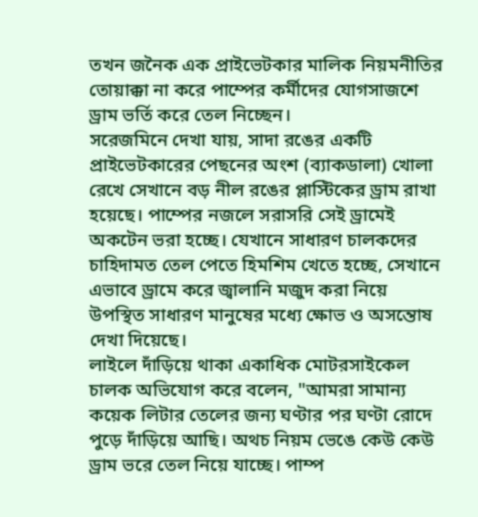তখন জনৈক এক প্রাইভেটকার মালিক নিয়মনীতির তোয়াক্কা না করে পাম্পের কর্মীদের যোগসাজশে ড্রাম ভর্তি করে তেল নিচ্ছেন।
সরেজমিনে দেখা যায়, সাদা রঙের একটি প্রাইভেটকারের পেছনের অংশ (ব্যাকডালা) খোলা রেখে সেখানে বড় নীল রঙের প্লাস্টিকের ড্রাম রাখা হয়েছে। পাম্পের নজলে সরাসরি সেই ড্রামেই অকটেন ভরা হচ্ছে। যেখানে সাধারণ চালকদের চাহিদামত তেল পেতে হিমশিম খেতে হচ্ছে, সেখানে এভাবে ড্রামে করে জ্বালানি মজুদ করা নিয়ে উপস্থিত সাধারণ মানুষের মধ্যে ক্ষোভ ও অসন্তোষ দেখা দিয়েছে।
লাইলে দাঁড়িয়ে থাকা একাধিক মোটরসাইকেল চালক অভিযোগ করে বলেন, "আমরা সামান্য কয়েক লিটার তেলের জন্য ঘণ্টার পর ঘণ্টা রোদে পুড়ে দাঁড়িয়ে আছি। অথচ নিয়ম ভেঙে কেউ কেউ ড্রাম ভরে তেল নিয়ে যাচ্ছে। পাম্প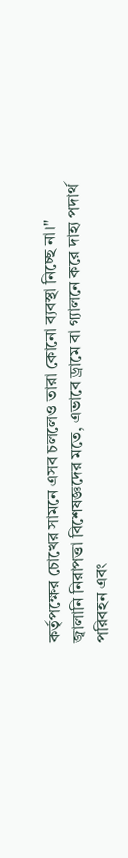কর্তৃপক্ষের চোখের সামনে এসব চললেও তারা কোনো ব্যবস্থা নিচ্ছে না।"
জ্বালানি নিরাপত্তা বিশেষজ্ঞদের মতে, এভাবে ড্রামে বা গ্যালনে করে দাহ্য পদার্থ পরিবহন এবং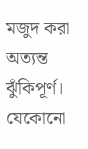মজুদ করা অত্যন্ত ঝুঁকিপূর্ণ। যেকোনো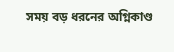সময় বড় ধরনের অগ্নিকাণ্ড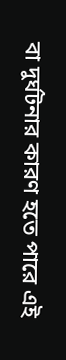বা দুর্ঘটনার কারণ হতে পারে এই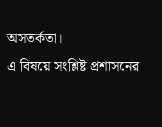অসতর্কতা।
এ বিষয়ে সংশ্লিষ্ট প্রশাসনের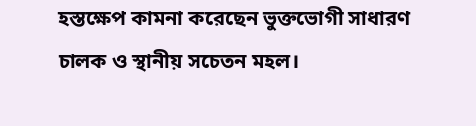হস্তক্ষেপ কামনা করেছেন ভুক্তভোগী সাধারণ চালক ও স্থানীয় সচেতন মহল।